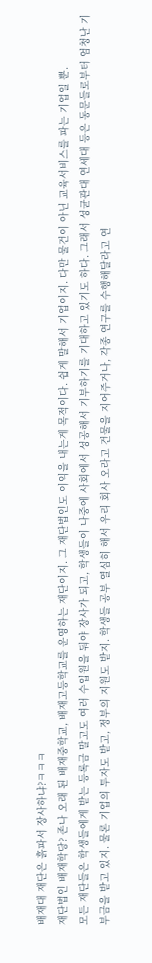배재대 재단은 흙파서 장사하냐?ㅋㅋㅋ
재단법인 배재학당? 존나 오래 된 배재중학교, 배재고등학교를 운영하는 재단이지. 그 재단법인도 이익을 내는게 목적이다. 쉽게 말해서 기업이지. 다만 물건이 아닌 교육서비스를 파는 기업일 뿐.
모든 재단들은 학생들에게 받는 등록금 말고도 여러 수입원을 둬야 장사가 되고, 학생들이 나중에 사회에서 성공해서 기부하기를 기대하고 있기도 하다. 그래서 성균관대 연세대 등은 동문들로부터 엄청난 기부금을 받고 있지. 물론 기업의 투자도 받고, 정부의 지원도 받지. 학생들 공부 열심히 해서 우리 회사 오라고 건물을 지어주거나, 각종 연구를 수행해달라고 연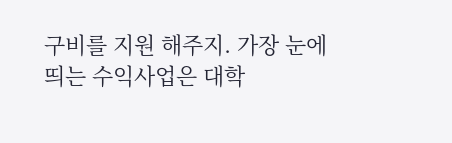구비를 지원 해주지. 가장 눈에 띄는 수익사업은 대학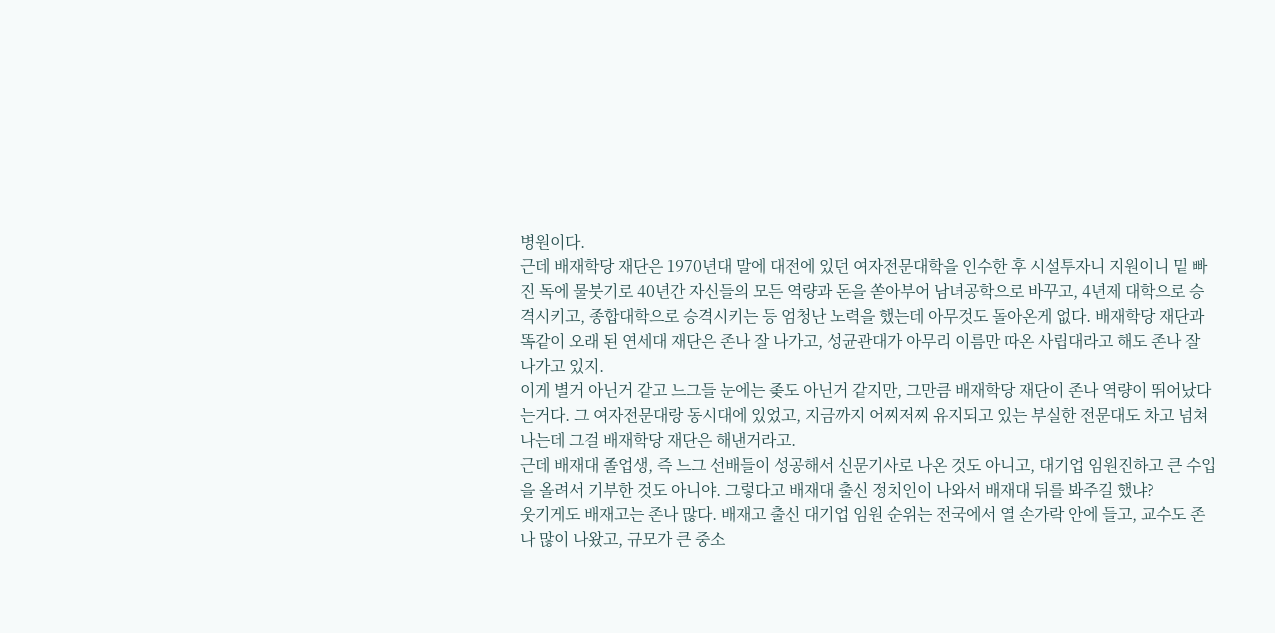병원이다.
근데 배재학당 재단은 1970년대 말에 대전에 있던 여자전문대학을 인수한 후 시설투자니 지원이니 밑 빠진 독에 물붓기로 40년간 자신들의 모든 역량과 돈을 쏟아부어 남녀공학으로 바꾸고, 4년제 대학으로 승격시키고, 종합대학으로 승격시키는 등 엄청난 노력을 했는데 아무것도 돌아온게 없다. 배재학당 재단과 똑같이 오래 된 연세대 재단은 존나 잘 나가고, 성균관대가 아무리 이름만 따온 사립대라고 해도 존나 잘 나가고 있지.
이게 별거 아닌거 같고 느그들 눈에는 좆도 아닌거 같지만, 그만큼 배재학당 재단이 존나 역량이 뛰어났다는거다. 그 여자전문대랑 동시대에 있었고, 지금까지 어찌저찌 유지되고 있는 부실한 전문대도 차고 넘쳐나는데 그걸 배재학당 재단은 해낸거라고.
근데 배재대 졸업생, 즉 느그 선배들이 성공해서 신문기사로 나온 것도 아니고, 대기업 임원진하고 큰 수입을 올려서 기부한 것도 아니야. 그렇다고 배재대 출신 정치인이 나와서 배재대 뒤를 봐주길 했냐?
웃기게도 배재고는 존나 많다. 배재고 출신 대기업 임원 순위는 전국에서 열 손가락 안에 들고, 교수도 존나 많이 나왔고, 규모가 큰 중소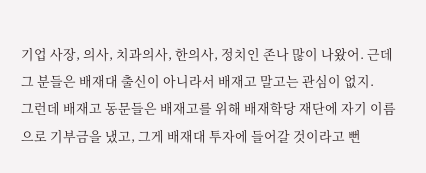기업 사장, 의사, 치과의사, 한의사, 정치인 존나 많이 나왔어. 근데 그 분들은 배재대 출신이 아니라서 배재고 말고는 관심이 없지.
그런데 배재고 동문들은 배재고를 위해 배재학당 재단에 자기 이름으로 기부금을 냈고, 그게 배재대 투자에 들어갈 것이라고 뻔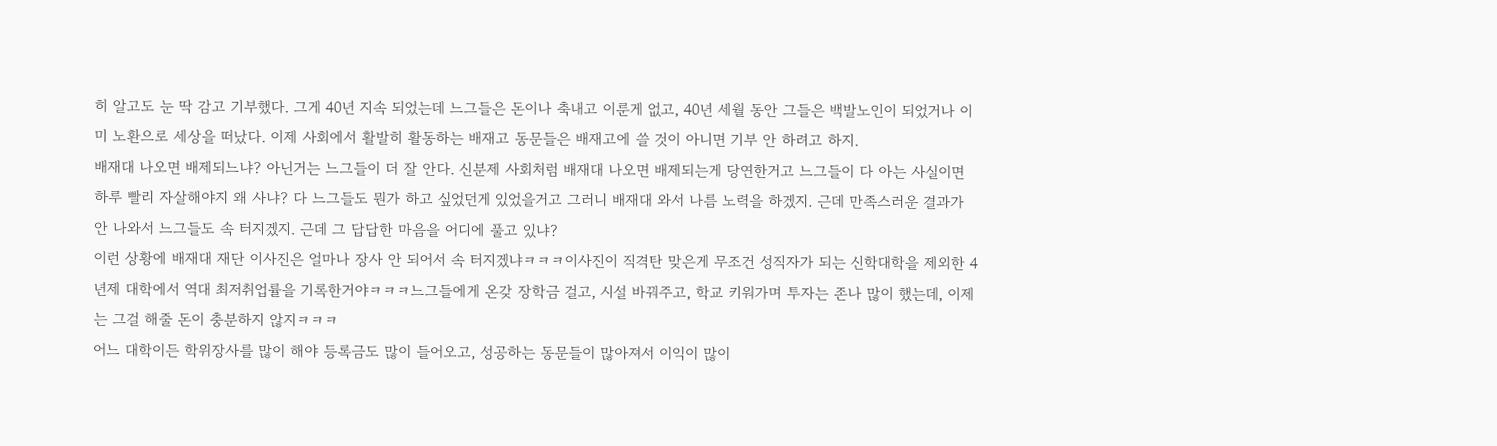히 알고도 눈 딱 감고 기부했다. 그게 40년 지속 되었는데 느그들은 돈이나 축내고 이룬게 없고, 40년 세월 동안 그들은 백발노인이 되었거나 이미 노환으로 세상을 떠났다. 이제 사회에서 활발히 활동하는 배재고 동문들은 배재고에 쓸 것이 아니면 기부 안 하려고 하지.
배재대 나오면 배제되느냐? 아닌거는 느그들이 더 잘 안다. 신분제 사회처럼 배재대 나오면 배제되는게 당연한거고 느그들이 다 아는 사실이면 하루 빨리 자살해야지 왜 사냐? 다 느그들도 뭔가 하고 싶었던게 있었을거고 그러니 배재대 와서 나름 노력을 하겠지. 근데 만족스러운 결과가 안 나와서 느그들도 속 터지겠지. 근데 그 답답한 마음을 어디에 풀고 있냐?
이런 상황에 배재대 재단 이사진은 얼마나 장사 안 되어서 속 터지겠냐ㅋㅋㅋ이사진이 직격탄 맞은게 무조건 성직자가 되는 신학대학을 제외한 4년제 대학에서 역대 최저취업률을 기록한거야ㅋㅋㅋ느그들에게 온갖 장학금 걸고, 시설 바꿔주고, 학교 키워가며 투자는 존나 많이 했는데, 이제는 그걸 해줄 돈이 충분하지 않지ㅋㅋㅋ
어느 대학이든 학위장사를 많이 해야 등록금도 많이 들어오고, 성공하는 동문들이 많아져서 이익이 많이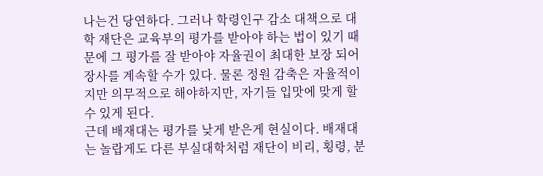나는건 당연하다. 그러나 학령인구 감소 대책으로 대학 재단은 교육부의 평가를 받아야 하는 법이 있기 때문에 그 평가를 잘 받아야 자율권이 최대한 보장 되어 장사를 계속할 수가 있다. 물론 정원 감축은 자율적이지만 의무적으로 해야하지만, 자기들 입맛에 맞게 할 수 있게 된다.
근데 배재대는 평가를 낮게 받은게 현실이다. 배재대는 놀랍게도 다른 부실대학처럼 재단이 비리, 횡령, 분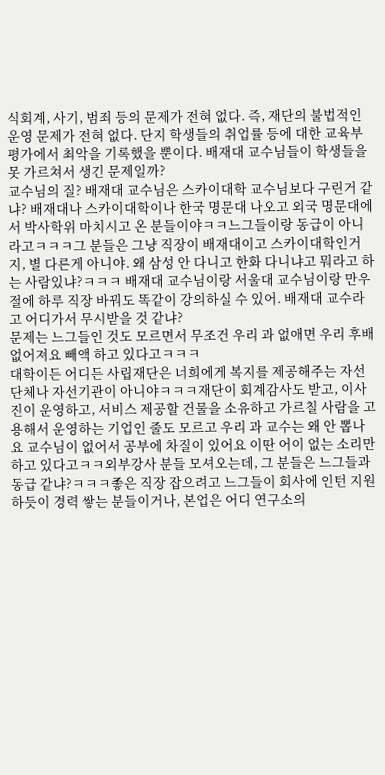식회계, 사기, 범죄 등의 문제가 전혀 없다. 즉, 재단의 불법적인 운영 문제가 전혀 없다. 단지 학생들의 취업률 등에 대한 교육부 평가에서 최악을 기록했을 뿐이다. 배재대 교수님들이 학생들을 못 가르쳐서 생긴 문제일까?
교수님의 질? 배재대 교수님은 스카이대학 교수님보다 구린거 같냐? 배재대나 스카이대학이나 한국 명문대 나오고 외국 명문대에서 박사학위 마치시고 온 분들이야ㅋㅋ느그들이랑 동급이 아니라고ㅋㅋㅋ그 분들은 그냥 직장이 배재대이고 스카이대학인거지, 별 다른게 아니야. 왜 삼성 안 다니고 한화 다니냐고 뭐라고 하는 사람있냐?ㅋㅋㅋ 배재대 교수님이랑 서울대 교수님이랑 만우절에 하루 직장 바꿔도 똑같이 강의하실 수 있어. 배재대 교수라고 어디가서 무시받을 것 같냐?
문제는 느그들인 것도 모르면서 무조건 우리 과 없애면 우리 후배 없어져요 빼액 하고 있다고ㅋㅋㅋ
대학이든 어디든 사립재단은 너희에게 복지를 제공해주는 자선단체나 자선기관이 아니야ㅋㅋㅋ재단이 회계감사도 받고, 이사진이 운영하고, 서비스 제공할 건물을 소유하고 가르칠 사람을 고용해서 운영하는 기업인 줄도 모르고 우리 과 교수는 왜 안 뽑나요 교수님이 없어서 공부에 차질이 있어요 이딴 어이 없는 소리만 하고 있다고ㅋㅋ외부강사 분들 모셔오는데, 그 분들은 느그들과 동급 같냐?ㅋㅋㅋ좋은 직장 잡으려고 느그들이 회사에 인턴 지원하듯이 경력 쌓는 분들이거나, 본업은 어디 연구소의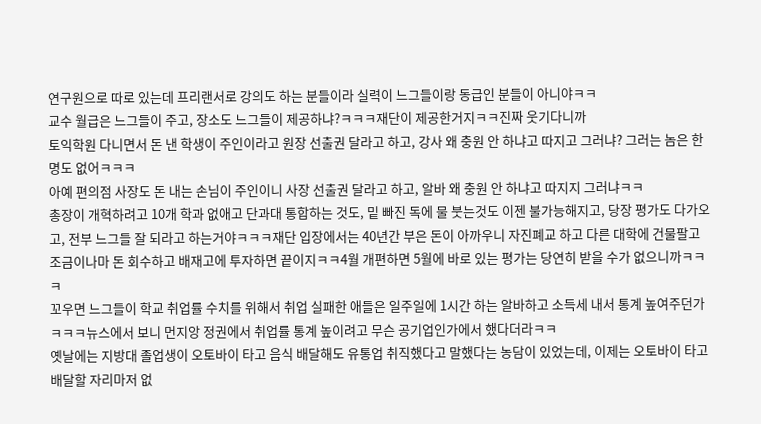연구원으로 따로 있는데 프리랜서로 강의도 하는 분들이라 실력이 느그들이랑 동급인 분들이 아니야ㅋㅋ
교수 월급은 느그들이 주고, 장소도 느그들이 제공하냐?ㅋㅋㅋ재단이 제공한거지ㅋㅋ진짜 웃기다니까
토익학원 다니면서 돈 낸 학생이 주인이라고 원장 선출권 달라고 하고, 강사 왜 충원 안 하냐고 따지고 그러냐? 그러는 놈은 한 명도 없어ㅋㅋㅋ
아예 편의점 사장도 돈 내는 손님이 주인이니 사장 선출권 달라고 하고, 알바 왜 충원 안 하냐고 따지지 그러냐ㅋㅋ
총장이 개혁하려고 10개 학과 없애고 단과대 통합하는 것도, 밑 빠진 독에 물 붓는것도 이젠 불가능해지고, 당장 평가도 다가오고, 전부 느그들 잘 되라고 하는거야ㅋㅋㅋ재단 입장에서는 40년간 부은 돈이 아까우니 자진폐교 하고 다른 대학에 건물팔고 조금이나마 돈 회수하고 배재고에 투자하면 끝이지ㅋㅋ4월 개편하면 5월에 바로 있는 평가는 당연히 받을 수가 없으니까ㅋㅋㅋ
꼬우면 느그들이 학교 취업률 수치를 위해서 취업 실패한 애들은 일주일에 1시간 하는 알바하고 소득세 내서 통계 높여주던가ㅋㅋㅋ뉴스에서 보니 먼지앙 정권에서 취업률 통계 높이려고 무슨 공기업인가에서 했다더라ㅋㅋ
옛날에는 지방대 졸업생이 오토바이 타고 음식 배달해도 유통업 취직했다고 말했다는 농담이 있었는데, 이제는 오토바이 타고 배달할 자리마저 없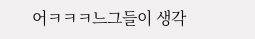어ㅋㅋㅋ느그들이 생각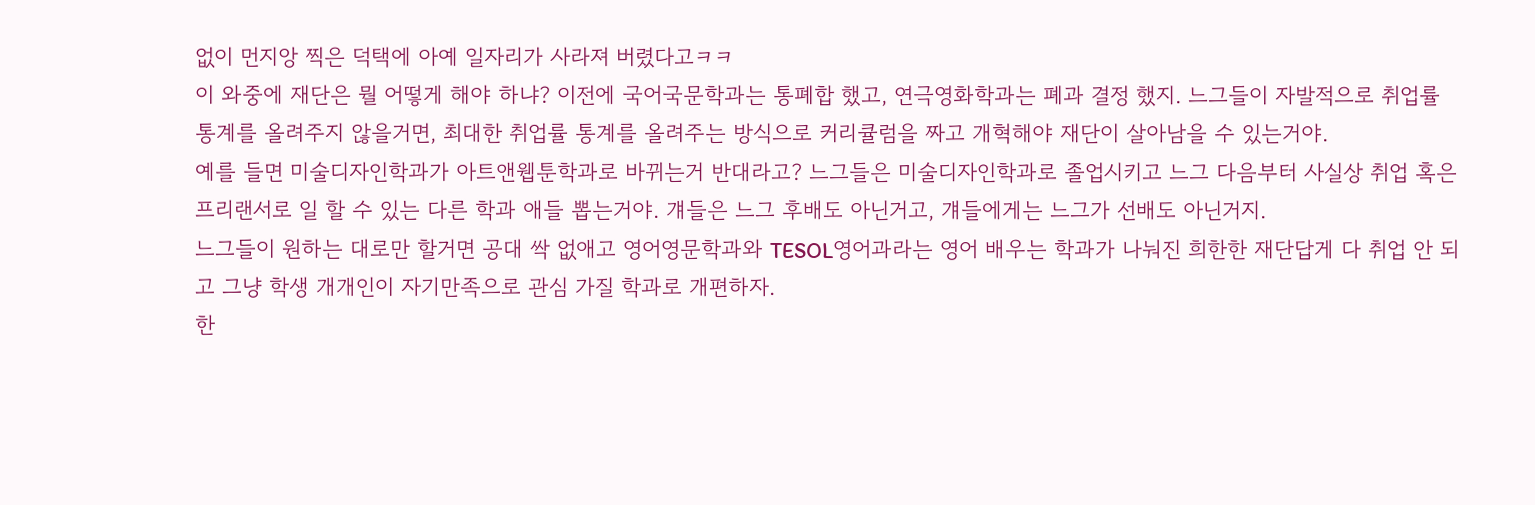없이 먼지앙 찍은 덕택에 아예 일자리가 사라져 버렸다고ㅋㅋ
이 와중에 재단은 뭘 어떻게 해야 하냐? 이전에 국어국문학과는 통폐합 했고, 연극영화학과는 폐과 결정 했지. 느그들이 자발적으로 취업률 통계를 올려주지 않을거면, 최대한 취업률 통계를 올려주는 방식으로 커리큘럼을 짜고 개혁해야 재단이 살아남을 수 있는거야.
예를 들면 미술디자인학과가 아트앤웹툰학과로 바뀌는거 반대라고? 느그들은 미술디자인학과로 졸업시키고 느그 다음부터 사실상 취업 혹은 프리랜서로 일 할 수 있는 다른 학과 애들 뽑는거야. 걔들은 느그 후배도 아닌거고, 걔들에게는 느그가 선배도 아닌거지.
느그들이 원하는 대로만 할거면 공대 싹 없애고 영어영문학과와 TESOL영어과라는 영어 배우는 학과가 나눠진 희한한 재단답게 다 취업 안 되고 그냥 학생 개개인이 자기만족으로 관심 가질 학과로 개편하자.
한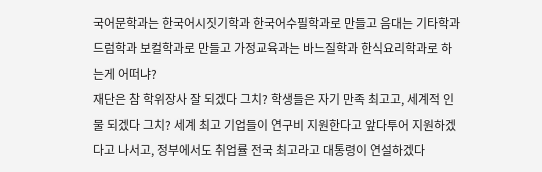국어문학과는 한국어시짓기학과 한국어수필학과로 만들고 음대는 기타학과 드럼학과 보컬학과로 만들고 가정교육과는 바느질학과 한식요리학과로 하는게 어떠냐?
재단은 참 학위장사 잘 되겠다 그치? 학생들은 자기 만족 최고고, 세계적 인물 되겠다 그치? 세계 최고 기업들이 연구비 지원한다고 앞다투어 지원하겠다고 나서고, 정부에서도 취업률 전국 최고라고 대통령이 연설하겠다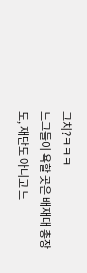그치?ㅋㅋㅋ
느그들이 욕할 곳은 배재대 총장도, 재단도 아니고 느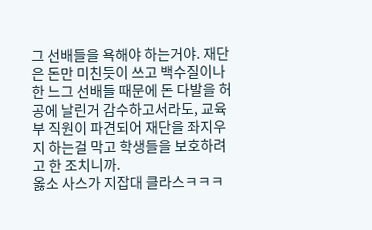그 선배들을 욕해야 하는거야. 재단은 돈만 미친듯이 쓰고 백수질이나 한 느그 선배들 때문에 돈 다발을 허공에 날린거 감수하고서라도, 교육부 직원이 파견되어 재단을 좌지우지 하는걸 막고 학생들을 보호하려고 한 조치니까.
옳소 사스가 지잡대 클라스ㅋㅋㅋ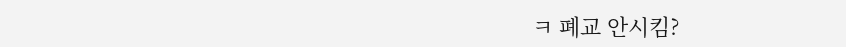ㅋ 폐교 안시킴?